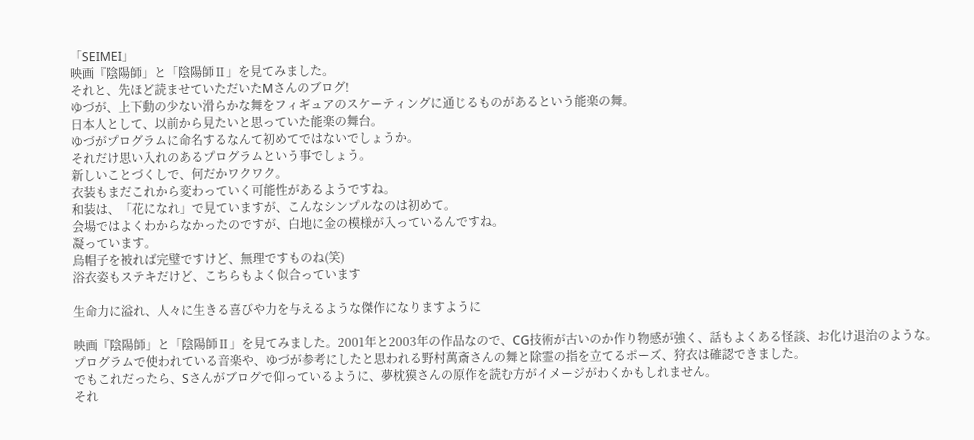「SEIMEI」
映画『陰陽師」と「陰陽師Ⅱ」を見てみました。
それと、先ほど読ませていただいたMさんのブログ!
ゆづが、上下動の少ない滑らかな舞をフィギュアのスケーティングに通じるものがあるという能楽の舞。
日本人として、以前から見たいと思っていた能楽の舞台。
ゆづがプログラムに命名するなんて初めてではないでしょうか。
それだけ思い入れのあるプログラムという事でしょう。
新しいことづくしで、何だかワクワク。
衣装もまだこれから変わっていく可能性があるようですね。
和装は、「花になれ」で見ていますが、こんなシンプルなのは初めて。
会場ではよくわからなかったのですが、白地に金の模様が入っているんですね。
凝っています。
烏帽子を被れば完璧ですけど、無理ですものね(笑)
浴衣姿もステキだけど、こちらもよく似合っています

生命力に溢れ、人々に生きる喜びや力を与えるような傑作になりますように

映画『陰陽師」と「陰陽師Ⅱ」を見てみました。2001年と2003年の作品なので、CG技術が古いのか作り物感が強く、話もよくある怪談、お化け退治のような。
プログラムで使われている音楽や、ゆづが参考にしたと思われる野村萬斎さんの舞と除霊の指を立てるポーズ、狩衣は確認できました。
でもこれだったら、Sさんがブログで仰っているように、夢枕獏さんの原作を読む方がイメージがわくかもしれません。
それ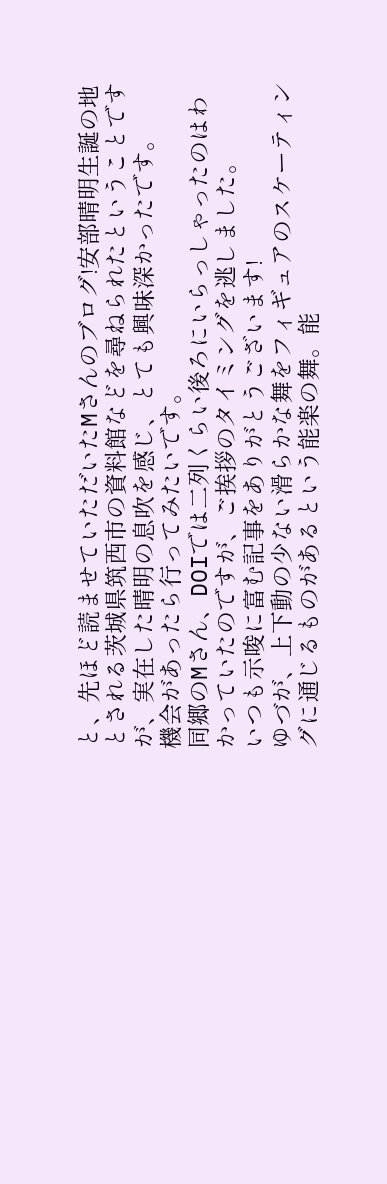と、先ほど読ませていただいたMさんのブログ!安部晴明生誕の地とされる茨城県筑西市の資料館などを尋ねられたということですが、実在した晴明の息吹を感じ、とても興味深かったです。
機会があったら行ってみたいです。
同郷のMさん、DOIでは二列くらい後ろにいらっしゃったのはわかっていたのですが、ご挨拶のタイミングを逃しました。
いつも示唆に富む記事をありがとうございます!
ゆづが、上下動の少ない滑らかな舞をフィギュアのスケーティングに通じるものがあるという能楽の舞。能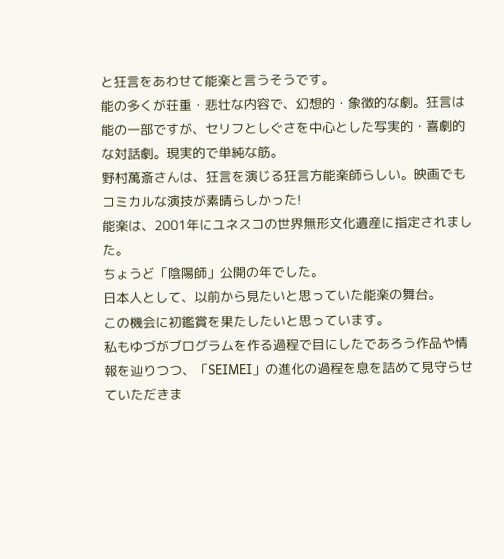と狂言をあわせて能楽と言うそうです。
能の多くが荘重・悲壮な内容で、幻想的・象徴的な劇。狂言は能の一部ですが、セリフとしぐさを中心とした写実的・喜劇的な対話劇。現実的で単純な筋。
野村萬斎さんは、狂言を演じる狂言方能楽師らしい。映画でもコミカルな演技が素晴らしかった!
能楽は、2001年にユネスコの世界無形文化遺産に指定されました。
ちょうど「陰陽師」公開の年でした。
日本人として、以前から見たいと思っていた能楽の舞台。
この機会に初鑑賞を果たしたいと思っています。
私もゆづがブログラムを作る過程で目にしたであろう作品や情報を辿りつつ、「SEIMEI」の進化の過程を息を詰めて見守らせていただきま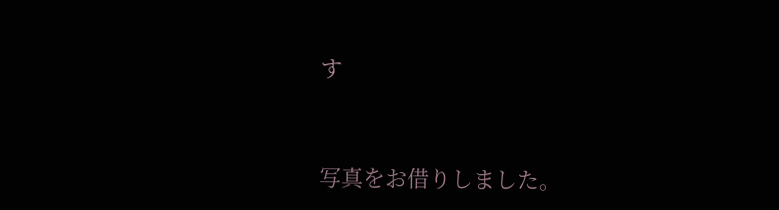す



写真をお借りしました。